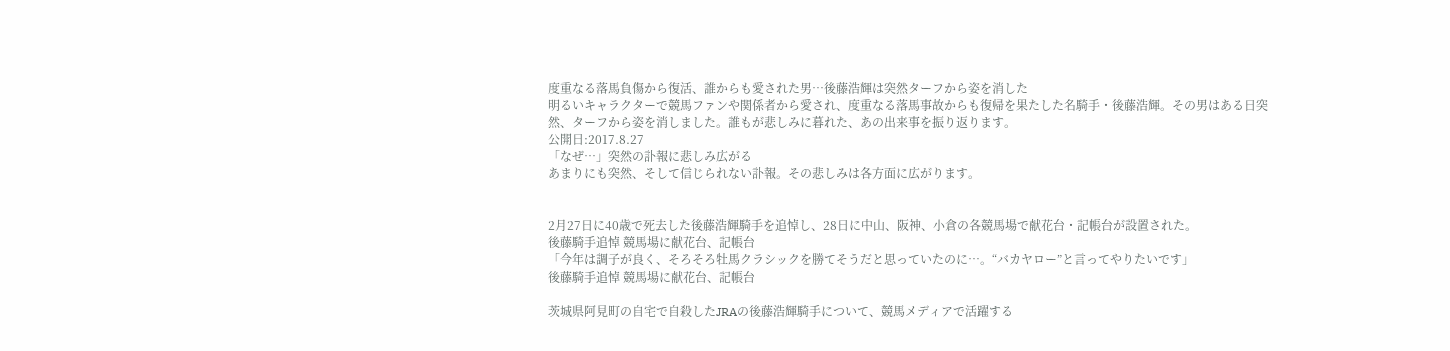度重なる落馬負傷から復活、誰からも愛された男…後藤浩輝は突然ターフから姿を消した
明るいキャラクターで競馬ファンや関係者から愛され、度重なる落馬事故からも復帰を果たした名騎手・後藤浩輝。その男はある日突然、ターフから姿を消しました。誰もが悲しみに暮れた、あの出来事を振り返ります。
公開日:2017.8.27
「なぜ…」突然の訃報に悲しみ広がる
あまりにも突然、そして信じられない訃報。その悲しみは各方面に広がります。


2月27日に40歳で死去した後藤浩輝騎手を追悼し、28日に中山、阪神、小倉の各競馬場で献花台・記帳台が設置された。
後藤騎手追悼 競馬場に献花台、記帳台
「今年は調子が良く、そろそろ牡馬クラシックを勝てそうだと思っていたのに…。“バカヤロー”と言ってやりたいです」
後藤騎手追悼 競馬場に献花台、記帳台

茨城県阿見町の自宅で自殺したJRAの後藤浩輝騎手について、競馬メディアで活躍する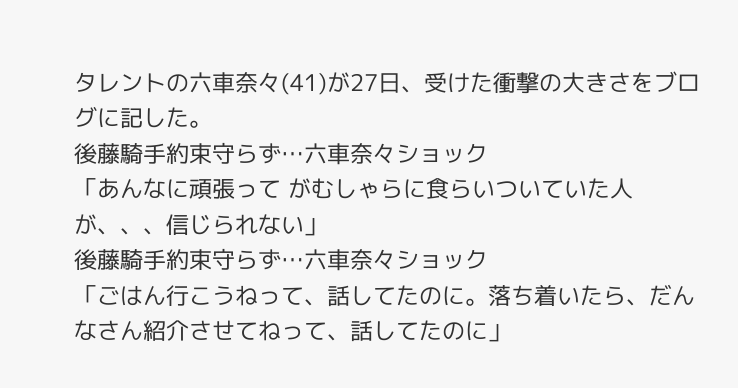タレントの六車奈々(41)が27日、受けた衝撃の大きさをブログに記した。
後藤騎手約束守らず…六車奈々ショック
「あんなに頑張って がむしゃらに食らいついていた人が、、、信じられない」
後藤騎手約束守らず…六車奈々ショック
「ごはん行こうねって、話してたのに。落ち着いたら、だんなさん紹介させてねって、話してたのに」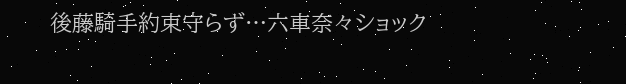後藤騎手約束守らず…六車奈々ショック